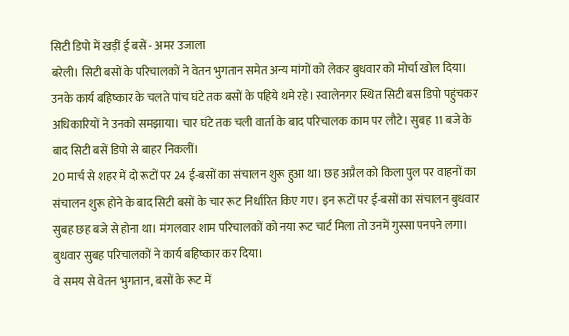सिटी डिपो में खड़ीं ई बसें - अमर उजाला
बरेली। सिटी बसों के परिचालकों ने वेतन भुगतान समेत अन्य मांगों को लेकर बुधवार को मोर्चा खोल दिया। उनके कार्य बहिष्कार के चलते पांच घंटे तक बसों के पहिये थमे रहे। स्वालेनगर स्थित सिटी बस डिपो पहुंचकर अधिकारियों ने उनको समझाया। चार घंटे तक चली वार्ता के बाद परिचालक काम पर लौटे। सुबह 11 बजे के बाद सिटी बसें डिपो से बाहर निकलीं।
20 मार्च से शहर में दो रूटों पर 24 ई-बसों का संचालन शुरू हुआ था। छह अप्रैल को किला पुल पर वाहनों का संचालन शुरू होने के बाद सिटी बसों के चार रूट निर्धारित किए गए। इन रूटों पर ई-बसों का संचालन बुधवार सुबह छह बजे से होना था। मंगलवार शाम परिचालकों को नया रूट चार्ट मिला तो उनमें गुस्सा पनपने लगा। बुधवार सुबह परिचालकों ने कार्य बहिष्कार कर दिया।
वे समय से वेतन भुगतान, बसों के रूट में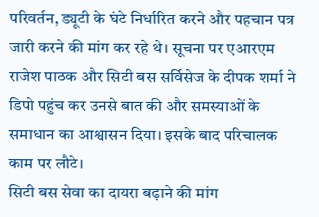परिवर्तन, ड्यूटी के घंटे निर्धारित करने और पहचान पत्र जारी करने की मांग कर रहे थे। सूचना पर एआरएम राजेश पाठक और सिटी बस सर्विसेज के दीपक शर्मा ने डिपो पहुंच कर उनसे बात की और समस्याओं के समाधान का आश्वासन दिया। इसके बाद परिचालक काम पर लौटे।
सिटी बस सेवा का दायरा बढ़ाने की मांग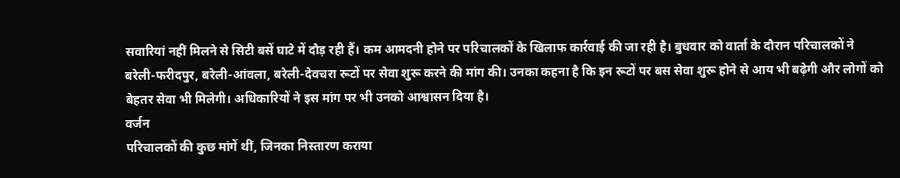सवारियां नहीं मिलने से सिटी बसें घाटे में दौड़ रही हैं। कम आमदनी होने पर परिचालकों के खिलाफ कार्रवाई की जा रही है। बुधवार को वार्ता के दौरान परिचालकों ने बरेली-फरीदपुर, बरेली-आंवला, बरेली-देवचरा रूटों पर सेवा शुरू करने की मांग की। उनका कहना है कि इन रूटों पर बस सेवा शुरू होने से आय भी बढ़ेगी और लोगों को बेहतर सेवा भी मिलेगी। अधिकारियों ने इस मांग पर भी उनको आश्वासन दिया है।
वर्जन
परिचालकों की कुछ मांगें थीं, जिनका निस्तारण कराया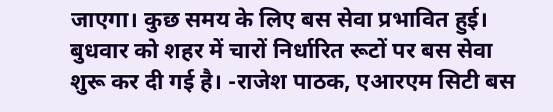जाएगा। कुछ समय के लिए बस सेवा प्रभावित हुई। बुधवार को शहर में चारों निर्धारित रूटों पर बस सेवा शुरू कर दी गई है। -राजेश पाठक, एआरएम सिटी बस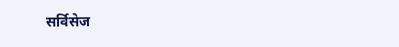सर्विसेज